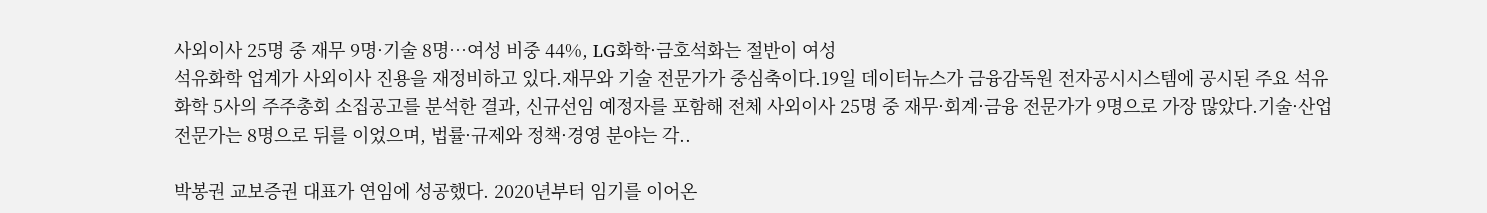사외이사 25명 중 재무 9명·기술 8명…여성 비중 44%, LG화학·금호석화는 절반이 여성
석유화학 업계가 사외이사 진용을 재정비하고 있다.재무와 기술 전문가가 중심축이다.19일 데이터뉴스가 금융감독원 전자공시시스템에 공시된 주요 석유화학 5사의 주주총회 소집공고를 분석한 결과, 신규선임 예정자를 포함해 전체 사외이사 25명 중 재무·회계·금융 전문가가 9명으로 가장 많았다.기술·산업 전문가는 8명으로 뒤를 이었으며, 법률·규제와 정책·경영 분야는 각..

박봉권 교보증권 대표가 연임에 성공했다. 2020년부터 임기를 이어온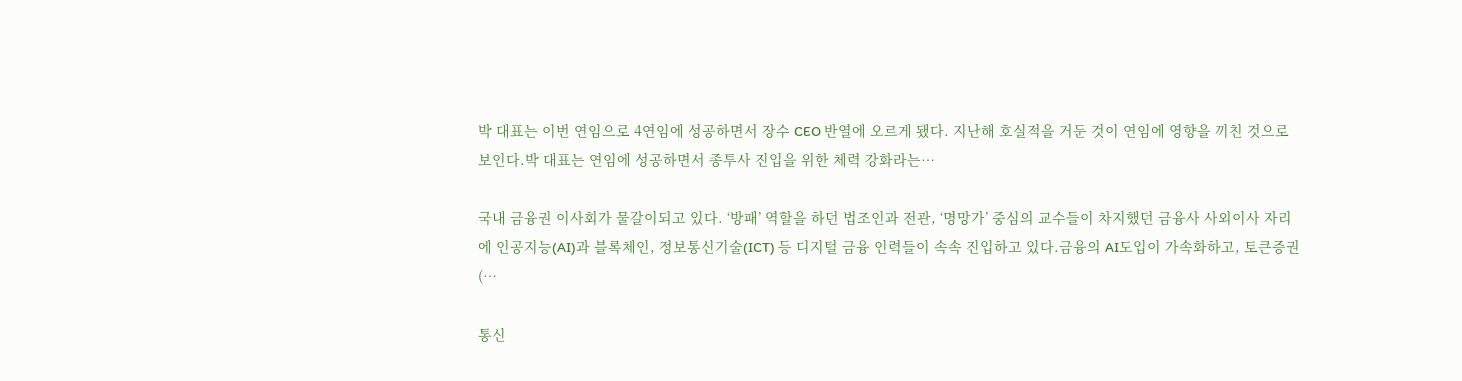박 대표는 이번 연임으로 4연임에 성공하면서 장수 CEO 반열에 오르게 됐다. 지난해 호실적을 거둔 것이 연임에 영향을 끼친 것으로 보인다.박 대표는 연임에 성공하면서 종투사 진입을 위한 체력 강화라는…

국내 금융권 이사회가 물갈이되고 있다. ‘방패’ 역할을 하던 법조인과 전관, ‘명망가’ 중심의 교수들이 차지했던 금융사 사외이사 자리에 인공지능(AI)과 블록체인, 정보통신기술(ICT) 등 디지털 금융 인력들이 속속 진입하고 있다.금융의 AI도입이 가속화하고, 토큰증권(…

통신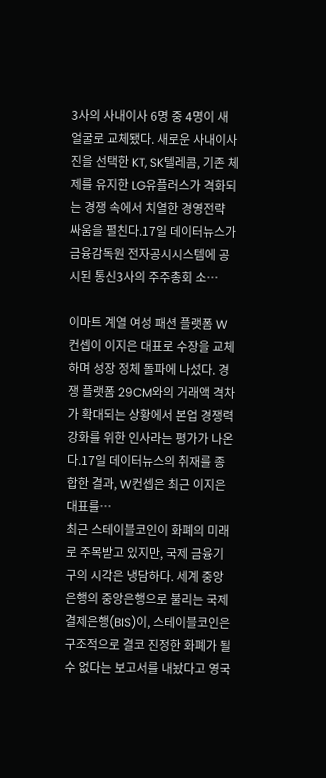3사의 사내이사 6명 중 4명이 새 얼굴로 교체됐다. 새로운 사내이사진을 선택한 KT, SK텔레콤, 기존 체제를 유지한 LG유플러스가 격화되는 경쟁 속에서 치열한 경영전략 싸움을 펼친다.17일 데이터뉴스가 금융감독원 전자공시시스템에 공시된 통신3사의 주주총회 소…

이마트 계열 여성 패션 플랫폼 W컨셉이 이지은 대표로 수장을 교체하며 성장 정체 돌파에 나섰다. 경쟁 플랫폼 29CM와의 거래액 격차가 확대되는 상황에서 본업 경쟁력 강화를 위한 인사라는 평가가 나온다.17일 데이터뉴스의 취재를 종합한 결과, W컨셉은 최근 이지은 대표를…
최근 스테이블코인이 화폐의 미래로 주목받고 있지만, 국제 금융기구의 시각은 냉담하다. 세계 중앙은행의 중앙은행으로 불리는 국제결제은행(BIS)이, 스테이블코인은 구조적으로 결코 진정한 화폐가 될 수 없다는 보고서를 내놨다고 영국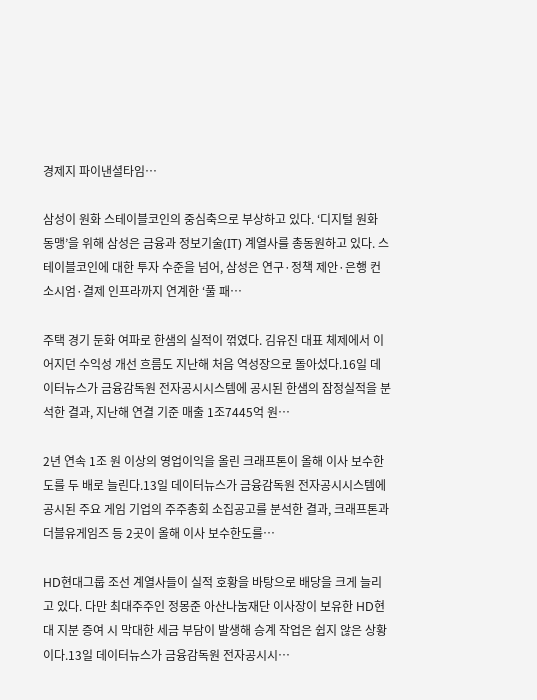경제지 파이낸셜타임…

삼성이 원화 스테이블코인의 중심축으로 부상하고 있다. ‘디지털 원화 동맹’을 위해 삼성은 금융과 정보기술(IT) 계열사를 총동원하고 있다. 스테이블코인에 대한 투자 수준을 넘어, 삼성은 연구·정책 제안·은행 컨소시엄·결제 인프라까지 연계한 ‘풀 패…

주택 경기 둔화 여파로 한샘의 실적이 꺾였다. 김유진 대표 체제에서 이어지던 수익성 개선 흐름도 지난해 처음 역성장으로 돌아섰다.16일 데이터뉴스가 금융감독원 전자공시시스템에 공시된 한샘의 잠정실적을 분석한 결과, 지난해 연결 기준 매출 1조7445억 원…

2년 연속 1조 원 이상의 영업이익을 올린 크래프톤이 올해 이사 보수한도를 두 배로 늘린다.13일 데이터뉴스가 금융감독원 전자공시시스템에 공시된 주요 게임 기업의 주주총회 소집공고를 분석한 결과, 크래프톤과 더블유게임즈 등 2곳이 올해 이사 보수한도를…

HD현대그룹 조선 계열사들이 실적 호황을 바탕으로 배당을 크게 늘리고 있다. 다만 최대주주인 정몽준 아산나눔재단 이사장이 보유한 HD현대 지분 증여 시 막대한 세금 부담이 발생해 승계 작업은 쉽지 않은 상황이다.13일 데이터뉴스가 금융감독원 전자공시시…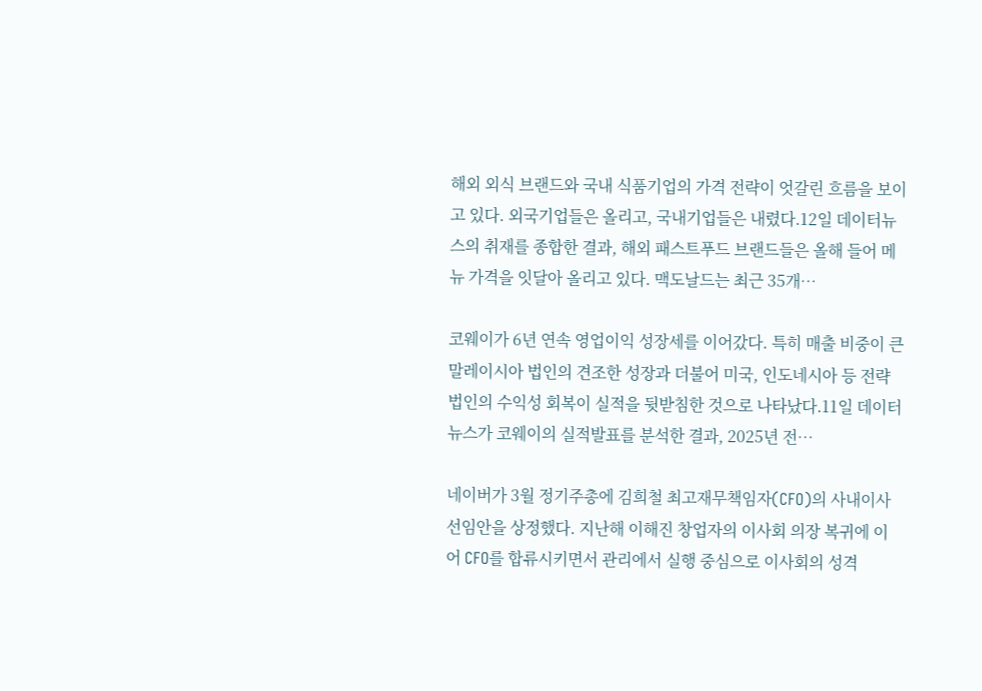해외 외식 브랜드와 국내 식품기업의 가격 전략이 엇갈린 흐름을 보이고 있다. 외국기업들은 올리고, 국내기업들은 내렸다.12일 데이터뉴스의 취재를 종합한 결과, 해외 패스트푸드 브랜드들은 올해 들어 메뉴 가격을 잇달아 올리고 있다. 맥도날드는 최근 35개…

코웨이가 6년 연속 영업이익 성장세를 이어갔다. 특히 매출 비중이 큰 말레이시아 법인의 견조한 성장과 더불어 미국, 인도네시아 등 전략 법인의 수익성 회복이 실적을 뒷받침한 것으로 나타났다.11일 데이터뉴스가 코웨이의 실적발표를 분석한 결과, 2025년 전…

네이버가 3월 정기주총에 김희철 최고재무책임자(CFO)의 사내이사 선임안을 상정했다. 지난해 이해진 창업자의 이사회 의장 복귀에 이어 CFO를 합류시키면서 관리에서 실행 중심으로 이사회의 성격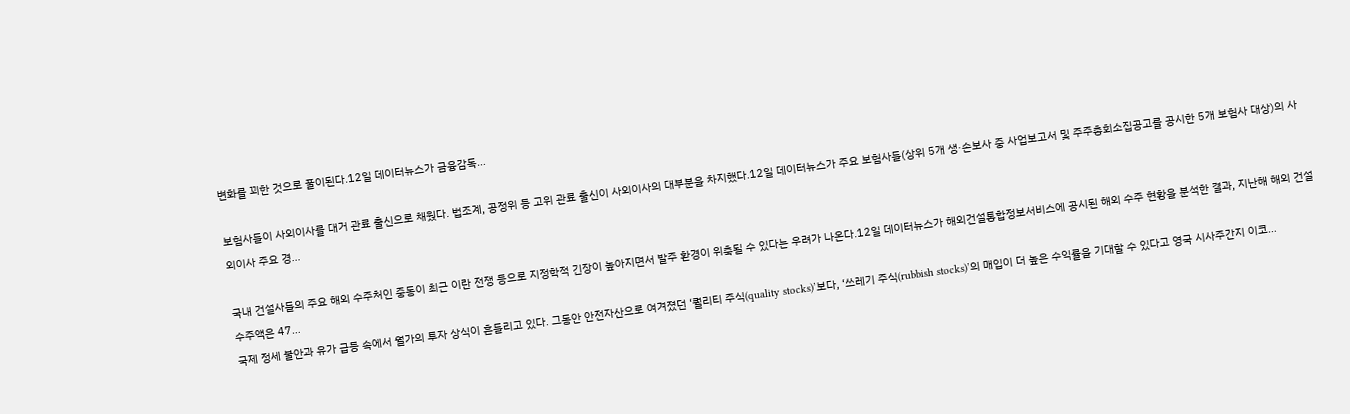변화를 꾀한 것으로 풀이된다.12일 데이터뉴스가 금융감독…

보험사들이 사외이사를 대거 관료 출신으로 채웠다. 법조계, 공정위 등 고위 관료 출신이 사외이사의 대부분을 차지했다.12일 데이터뉴스가 주요 보험사들(상위 5개 생·손보사 중 사업보고서 및 주주총회소집공고를 공시한 5개 보험사 대상)의 사외이사 주요 경…

국내 건설사들의 주요 해외 수주처인 중동이 최근 이란 전쟁 등으로 지정학적 긴장이 높아지면서 발주 환경이 위축될 수 있다는 우려가 나온다.12일 데이터뉴스가 해외건설통합정보서비스에 공시된 해외 수주 현황을 분석한 결과, 지난해 해외 건설 수주액은 47…
국제 정세 불안과 유가 급등 속에서 월가의 투자 상식이 흔들리고 있다. 그동안 안전자산으로 여겨졌던 ‘퀄리티 주식(quality stocks)’보다, ‘쓰레기 주식(rubbish stocks)’의 매입이 더 높은 수익률을 기대할 수 있다고 영국 시사주간지 이코…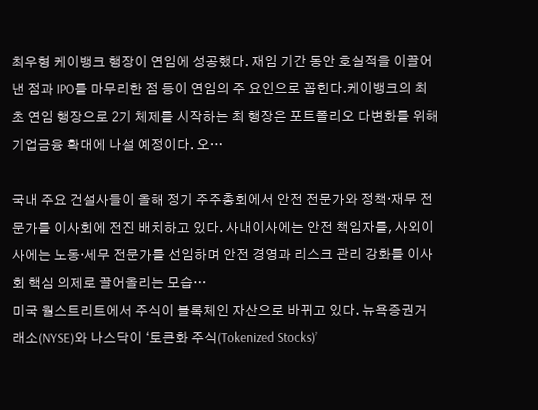최우형 케이뱅크 행장이 연임에 성공했다. 재임 기간 동안 호실적을 이끌어낸 점과 IPO를 마무리한 점 등이 연임의 주 요인으로 꼽힌다.케이뱅크의 최초 연임 행장으로 2기 체제를 시작하는 최 행장은 포트폴리오 다변화를 위해 기업금융 확대에 나설 예정이다. 오…

국내 주요 건설사들이 올해 정기 주주총회에서 안전 전문가와 정책·재무 전문가를 이사회에 전진 배치하고 있다. 사내이사에는 안전 책임자를, 사외이사에는 노동·세무 전문가를 선임하며 안전 경영과 리스크 관리 강화를 이사회 핵심 의제로 끌어올리는 모습…
미국 월스트리트에서 주식이 블록체인 자산으로 바뀌고 있다. 뉴욕증권거래소(NYSE)와 나스닥이 ‘토큰화 주식(Tokenized Stocks)’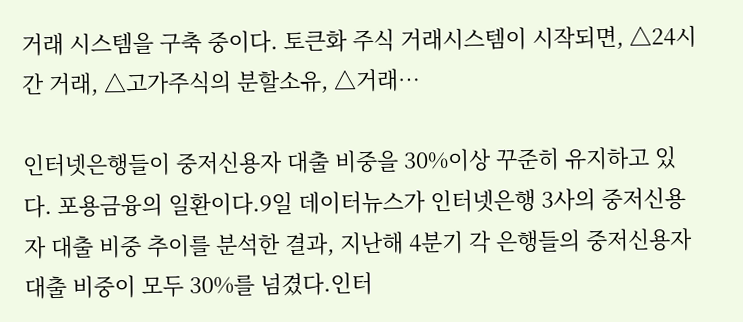거래 시스템을 구축 중이다. 토큰화 주식 거래시스템이 시작되면, △24시간 거래, △고가주식의 분할소유, △거래…

인터넷은행들이 중저신용자 대출 비중을 30%이상 꾸준히 유지하고 있다. 포용금융의 일환이다.9일 데이터뉴스가 인터넷은행 3사의 중저신용자 대출 비중 추이를 분석한 결과, 지난해 4분기 각 은행들의 중저신용자 대출 비중이 모두 30%를 넘겼다.인터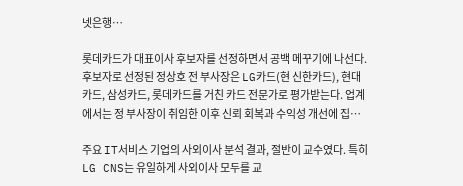넷은행…

롯데카드가 대표이사 후보자를 선정하면서 공백 메꾸기에 나선다. 후보자로 선정된 정상호 전 부사장은 LG카드(현 신한카드), 현대카드, 삼성카드, 롯데카드를 거친 카드 전문가로 평가받는다. 업계에서는 정 부사장이 취임한 이후 신뢰 회복과 수익성 개선에 집…

주요 IT서비스 기업의 사외이사 분석 결과, 절반이 교수였다. 특히 LG CNS는 유일하게 사외이사 모두를 교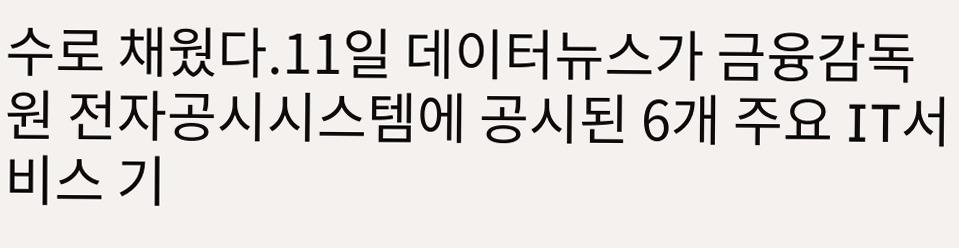수로 채웠다.11일 데이터뉴스가 금융감독원 전자공시시스템에 공시된 6개 주요 IT서비스 기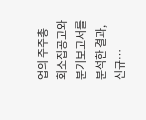업의 주주총회소집공고와 분기보고서를 분석한 결과, 신규…